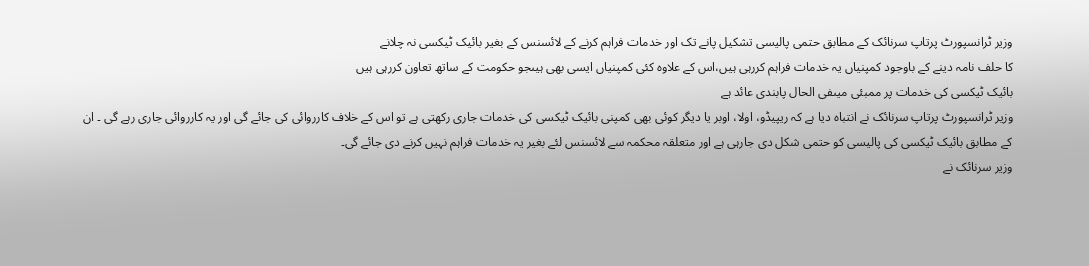وزیر ٹرانسپورٹ پرتاپ سرنائک کے مطابق حتمی پالیسی تشکیل پانے تک اور خدمات فراہم کرنے کے لائسنس کے بغیر بائیک ٹیکسی نہ چلانے
کا حلف نامہ دینے کے باوجود کمپنیاں یہ خدمات فراہم کررہی ہیں،اس کے علاوہ کئی کمپنیاں ایسی بھی ہیںجو حکومت کے ساتھ تعاون کررہی ہیں
بائیک ٹیکسی کی خدمات پر ممبئی میںفی الحال پابندی عائد ہے
وزیر ٹرانسپورٹ پرتاپ سرنائک نے انتباہ دیا ہے کہ ریپیڈو، اولا، اوبر یا دیگر کوئی بھی کمپنی بائیک ٹیکسی کی خدمات جاری رکھتی ہے تو اس کے خلاف کارروائی کی جائے گی اور یہ کارروائی جاری رہے گی ۔ ان کے مطابق بائیک ٹیکسی کی پالیسی کو حتمی شکل دی جارہی ہے اور متعلقہ محکمہ سے لائسنس لئے بغیر یہ خدمات فراہم نہیں کرنے دی جائے گی۔
وزیر سرنائک نے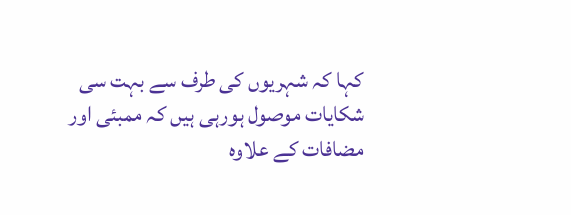کہا کہ شہریوں کی طرف سے بہت سی شکایات موصول ہورہی ہیں کہ ممبئی اور مضافات کے علاوہ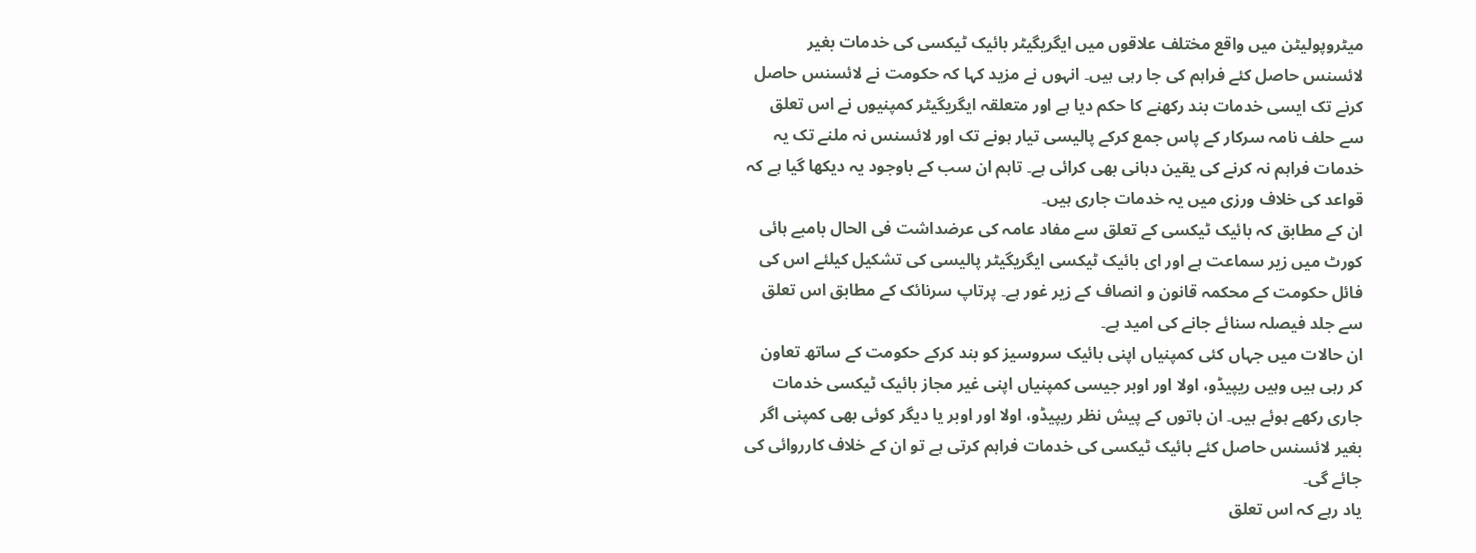میٹروپولیٹن میں واقع مختلف علاقوں میں ایگریگیٹر بائیک ٹیکسی کی خدمات بغیر لائسنس حاصل کئے فراہم کی جا رہی ہیں۔ انہوں نے مزید کہا کہ حکومت نے لائسنس حاصل کرنے تک ایسی خدمات بند رکھنے کا حکم دیا ہے اور متعلقہ ایگریگیٹر کمپنیوں نے اس تعلق سے حلف نامہ سرکار کے پاس جمع کرکے پالیسی تیار ہونے تک اور لائسنس نہ ملنے تک یہ خدمات فراہم نہ کرنے کی یقین دہانی بھی کرائی ہے۔ تاہم ان سب کے باوجود یہ دیکھا گیا ہے کہ قواعد کی خلاف ورزی میں یہ خدمات جاری ہیں۔
ان کے مطابق کہ بائیک ٹیکسی کے تعلق سے مفاد عامہ کی عرضداشت فی الحال بامبے ہائی کورٹ میں زیر سماعت ہے اور ای بائیک ٹیکسی ایگریگیٹر پالیسی کی تشکیل کیلئے اس کی فائل حکومت کے محکمہ قانون و انصاف کے زیر غور ہے۔ پرتاپ سرنائک کے مطابق اس تعلق سے جلد فیصلہ سنائے جانے کی امید ہے۔
ان حالات میں جہاں کئی کمپنیاں اپنی بائیک سروسیز کو بند کرکے حکومت کے ساتھ تعاون کر رہی ہیں وہیں ریپیڈو، اولا اور اوبر جیسی کمپنیاں اپنی غیر مجاز بائیک ٹیکسی خدمات جاری رکھے ہوئے ہیں۔ ان باتوں کے پیش نظر ریپیڈو، اولا اور اوبر یا دیگر کوئی بھی کمپنی اگر بغیر لائسنس حاصل کئے بائیک ٹیکسی کی خدمات فراہم کرتی ہے تو ان کے خلاف کارروائی کی جائے گی۔
یاد رہے کہ اس تعلق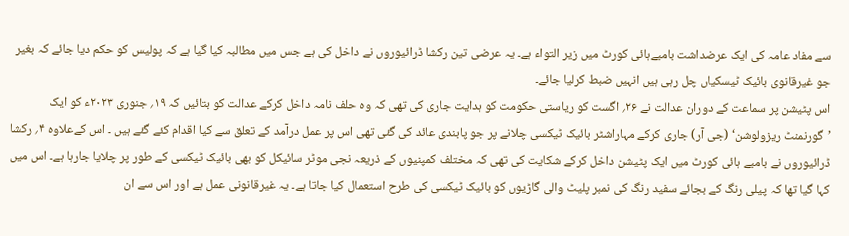سے مفاد عامہ کی ایک عرضداشت بامبےہائی کورٹ میں زیر التواء ہے۔ یہ عرضی تین رکشا ڈرائیوروں نے داخل کی ہے جس میں مطالبہ کیا گیا ہے کہ پولیس کو حکم دیا جائے کہ بغیر جو غیرقانوی بائیک ٹیسکیاں چل رہی ہیں انہیں ضبط کرلیا جائے۔
اس پٹیشن پر سماعت کے دوران عدالت نے ۲۶؍ اگست کو ریاستی حکومت کو ہدایت جاری کی تھی کہ وہ حلف نامہ داخل کرکے عدالت کو بتائیں کہ ۱۹؍ جنوری ۲۰۲۳ء کو ایک ’گورنمنٹ ریزولوشن‘ (جی آر) جاری کرکے مہاراشٹر بائیک ٹیکسی چلانے پر جو پابندی عائد کی گئی تھی اس پر عمل درآمد کے تعلق سے کیا اقدام کئے گئے ہیں ۔ اس کےعلاوہ ۴؍ رکشا ڈرائیوروں نے بامبے ہائی کورٹ میں ایک پٹیشن داخل کرکے شکایت کی تھی کہ مختلف کمپنیوں کے ذریعہ نجی موٹر سائیکل کو بھی بائیک ٹیکسی کے طور پر چلایا جارہا ہے۔ اس میں کہا گیا تھا کہ پیلی رنگ کے بجائے سفید رنگ کی نمبر پلیٹ والی گاڑیوں کو بائیک ٹیکسی کی طرح استعمال کیا جاتا ہے۔ یہ غیرقانونی عمل ہے اور اس سے ان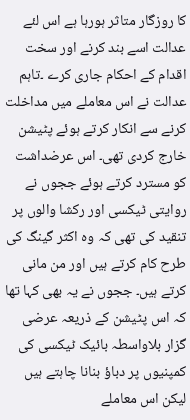کا روزگار متاثر ہورہا ہے اس لئے عدالت اسے بند کرنے اور سخت اقدام کے احکام جاری کرے ۔تاہم عدالت نے اس معاملے میں مداخلت کرنے سے انکار کرتے ہوئے پٹیشن خارج کردی تھی۔ اس عرضداشت کو مسترد کرتے ہوئے ججوں نے روایتی ٹیکسی اور رکشا والوں پر تنقید کی تھی کہ وہ اکثر گینگ کی طرح کام کرتے ہیں اور من مانی کرتے ہیں۔ ججوں نے یہ بھی کہا تھا کہ اس پٹیشن کے ذریعہ عرضی گزار بلاواسطہ بائیک ٹیکسی کی کمپنیوں پر دباؤ بنانا چاہتے ہیں لیکن اس معاملے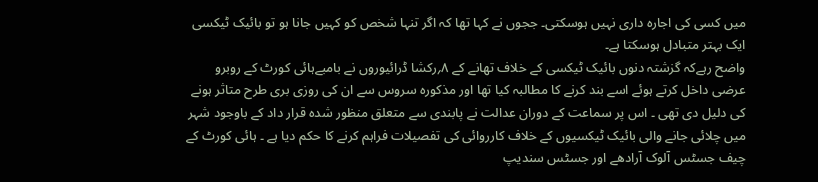میں کسی کی اجارہ داری نہیں ہوسکتی۔ ججوں نے کہا تھا کہ اگر تنہا شخص کو کہیں جانا ہو تو بائیک ٹیکسی ایک بہتر متبادل ہوسکتا ہے۔
واضح رہےکہ گزشتہ دنوں بائیک ٹیکسی کے خلاف تھانے کے ۸؍رکشا ڈرائیوروں نے بامبےہائی کورٹ کے روبرو عرضی داخل کرتے ہوئے اسے بند کرنے کا مطالبہ کیا تھا اور مذکورہ سروس سے ان کی روزی بری طرح متاثر ہونے کی دلیل دی تھی ۔ اس پر سماعت کے دوران عدالت نے پابندی سے متعلق منظور شدہ قرار داد کے باوجود شہر میں چلائی جانے والی بائیک ٹیکسیوں کے خلاف کارروائی کی تفصیلات فراہم کرنے کا حکم دیا ہے ۔ ہائی کورٹ کے چیف جسٹس آلوک آرادھے اور جسٹس سندیپ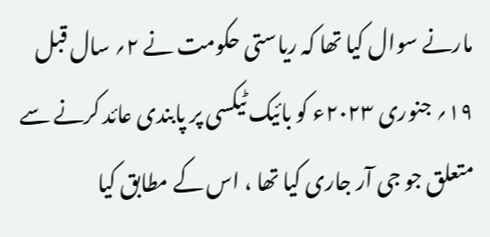مارنے سوال کیا تھا کہ ریاستی حکومت نے ۲؍ سال قبل ۱۹؍ جنوری ۲۰۲۳ء کو بائیک ٹیکسی پر پابندی عائد کرنے سے متعلق جو جی آر جاری کیا تھا ، اس کے مطابق کیا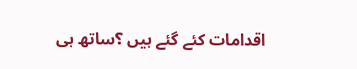اقدامات کئے گئے ہیں ؟ساتھ ہی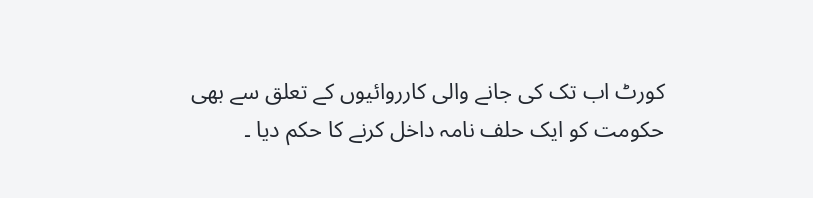کورٹ اب تک کی جانے والی کارروائیوں کے تعلق سے بھی حکومت کو ایک حلف نامہ داخل کرنے کا حکم دیا ۔